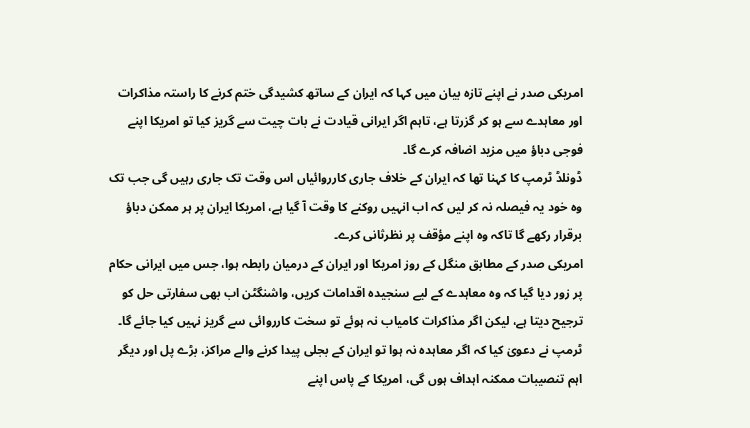امریکی صدر نے اپنے تازہ بیان میں کہا کہ ایران کے ساتھ کشیدگی ختم کرنے کا راستہ مذاکرات اور معاہدے سے ہو کر گزرتا ہے، تاہم اگر ایرانی قیادت نے بات چیت سے گریز کیا تو امریکا اپنے فوجی دباؤ میں مزید اضافہ کرے گا۔
ڈونلڈ ٹرمپ کا کہنا تھا کہ ایران کے خلاف جاری کارروائیاں اس وقت تک جاری رہیں گی جب تک وہ خود یہ فیصلہ نہ کر لیں کہ اب انہیں روکنے کا وقت آ گیا ہے، امریکا ایران پر ہر ممکن دباؤ برقرار رکھے گا تاکہ وہ اپنے مؤقف پر نظرثانی کرے۔
امریکی صدر کے مطابق منگل کے روز امریکا اور ایران کے درمیان رابطہ ہوا، جس میں ایرانی حکام پر زور دیا گیا کہ وہ معاہدے کے لیے سنجیدہ اقدامات کریں، واشنگٹن اب بھی سفارتی حل کو ترجیح دیتا ہے، لیکن اگر مذاکرات کامیاب نہ ہوئے تو سخت کارروائی سے گریز نہیں کیا جائے گا۔
ٹرمپ نے دعویٰ کیا کہ اگر معاہدہ نہ ہوا تو ایران کے بجلی پیدا کرنے والے مراکز، بڑے پل اور دیگر اہم تنصیبات ممکنہ اہداف ہوں گی، امریکا کے پاس اپنے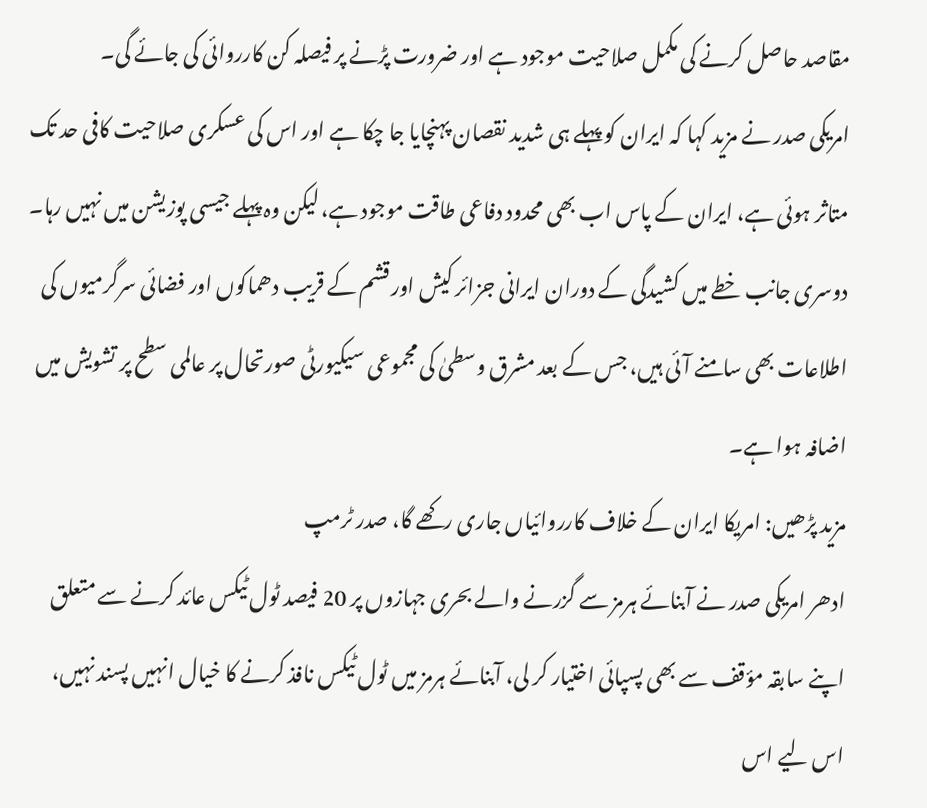مقاصد حاصل کرنے کی مکمل صلاحیت موجود ہے اور ضرورت پڑنے پر فیصلہ کن کارروائی کی جائے گی۔
امریکی صدر نے مزید کہا کہ ایران کو پہلے ہی شدید نقصان پہنچایا جا چکا ہے اور اس کی عسکری صلاحیت کافی حد تک متاثر ہوئی ہے، ایران کے پاس اب بھی محدود دفاعی طاقت موجود ہے، لیکن وہ پہلے جیسی پوزیشن میں نہیں رہا۔
دوسری جانب خطے میں کشیدگی کے دوران ایرانی جزائر کیش اور قشم کے قریب دھماکوں اور فضائی سرگرمیوں کی اطلاعات بھی سامنے آئی ہیں، جس کے بعد مشرق وسطیٰ کی مجموعی سیکیورٹی صورتحال پر عالمی سطح پر تشویش میں اضافہ ہوا ہے۔
مزید پڑھیں: امریکا ایران کے خلاف کارروائیاں جاری رکھے گا، صدر ٹرمپ
ادھر امریکی صدر نے آبنائے ہرمز سے گزرنے والے بحری جہازوں پر 20 فیصد ٹول ٹیکس عائد کرنے سے متعلق اپنے سابقہ مؤقف سے بھی پسپائی اختیار کر لی، آبنائے ہرمز میں ٹول ٹیکس نافذ کرنے کا خیال انہیں پسند نہیں، اس لیے اس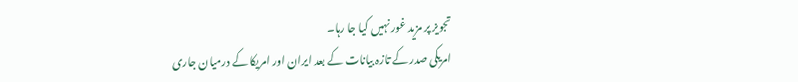تجویز پر مزید غور نہیں کیا جا رہا۔
امریکی صدر کے تازہ بیانات کے بعد ایران اور امریکا کے درمیان جاری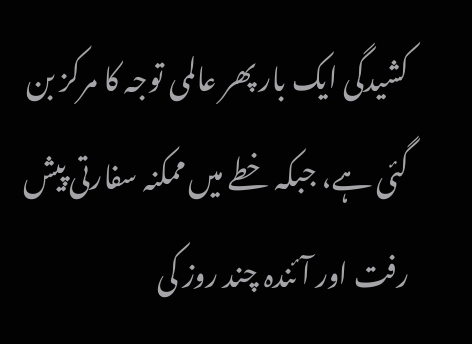کشیدگی ایک بار پھر عالمی توجہ کا مرکز بن گئی ہے، جبکہ خطے میں ممکنہ سفارتی پیش رفت اور آئندہ چند روز کی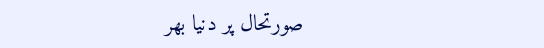صورتحال پر دنیا بھر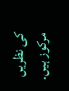کی نظریں مرکوز ہیں۔